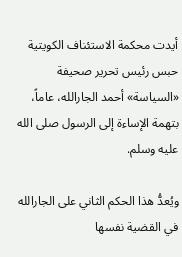أيدت محكمة الاستئناف الكويتية حبس رئيس تحرير صحيفة «السياسة» أحمد الجارالله، عاماً، بتهمة الإساءة إلى الرسول صلى الله عليه وسلم.

ويُعدُّ هذا الحكم الثاني على الجارالله في القضية نفسها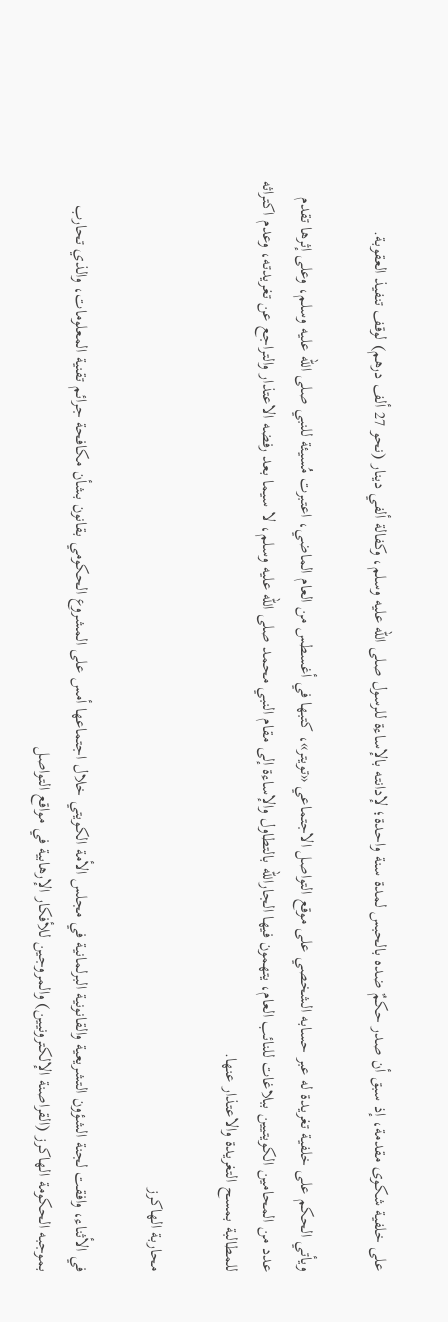على خلفية شكوى مقدمة، إذ سبق أن صدر حكمٌ ضده بالحبس لمدة سنة واحدة؛ لإدانته بالإساءة للرسول صلى الله عليه وسلم، وكفالة ألفي دينار (نحو 27 ألف درهم) لوقف تنفيذ العقوبة.

ويأتي الحكم على خلفية تغريدة له عبر حسابه الشخصي على موقع التواصل الاجتماعي «تويتر»، كتبها في أغسطس من العام الماضي، اعتبرت مُسيئة للنبي صلى الله عليه وسلم، وعلى إثرها تقدم عدد من المحامين الكويتيين ببلاغات للنائب العام، يتهمون فيها الجارالله بالتطاول والإساءة إلى مقام النبي محمد صلى الله عليه وسلم، لا سيما بعد رفضه الاعتذار والتراجع عن تغريدته، وعدم اكتراثه للمطالبة بمسح التغريدة والاعتذار عنها.

محاربة الهاكرز

في الأثناء، وافقت لجنة الشؤون التشريعية والقانونية البرلمانية في مجلس الأمة الكويتي خلال اجتماعها أمس على المشروع الحكومي بقانون بشأن مكافحة جرائم تقنية المعلومات، والذي تحارب بموجبه الحكومة الهاكرز (القراصنة الإلكترونيين) والمروجين للأفكار الإرهابية في مواقع التواصل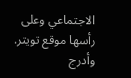الاجتماعي وعلى رأسها موقع تويتر. وأدرج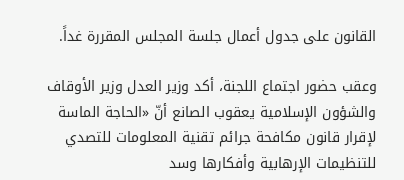القانون على جدول أعمال جلسة المجلس المقررة غداً.

وعقب حضور اجتماع اللجنة، أكد وزير العدل وزير الأوقاف والشؤون الإسلامية يعقوب الصانع أنّ «الحاجة الماسة لإقرار قانون مكافحة جرائم تقنية المعلومات للتصدي للتنظيمات الإرهابية وأفكارها وسد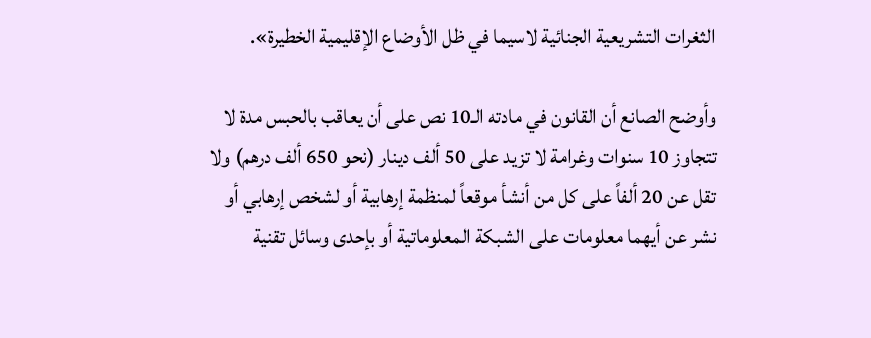الثغرات التشريعية الجنائية لاسيما في ظل الأوضاع الإقليمية الخطيرة».

وأوضح الصانع أن القانون في مادته الـ10 نص على أن يعاقب بالحبس مدة لا تتجاوز 10 سنوات وغرامة لا تزيد على 50 ألف دينار (نحو 650 ألف درهم) ولا تقل عن 20 ألفاً على كل من أنشأ موقعاً لمنظمة إرهابية أو لشخص إرهابي أو نشر عن أيهما معلومات على الشبكة المعلوماتية أو بإحدى وسائل تقنية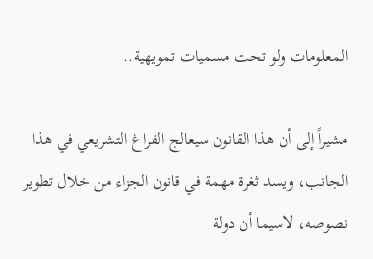المعلومات ولو تحت مسميات تمويهية..

مشيراً إلى أن هذا القانون سيعالج الفراغ التشريعي في هذا الجانب، ويسد ثغرة مهمة في قانون الجزاء من خلال تطوير نصوصه، لاسيما أن دولة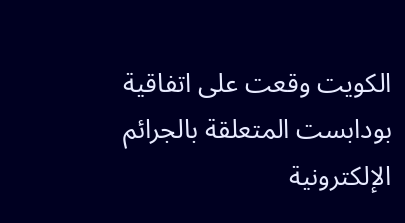الكويت وقعت على اتفاقية بودابست المتعلقة بالجرائم الإلكترونية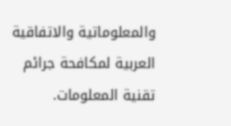والمعلوماتية والاتفاقية العربية لمكافحة جرائم تقنية المعلومات.